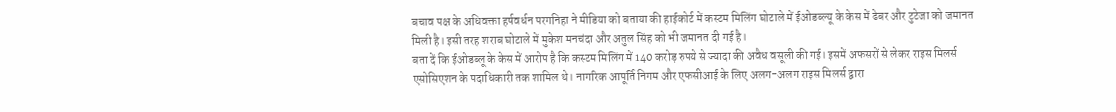बचाव पक्ष के अधिवक्ता हर्षवर्धन परगनिहा ने मीडिया को बताया की हाईकोर्ट में कस्टम मिलिंग घोटाले में ईओडब्ल्यू के केस में ढेबर और टुटेजा को जमानत मिली है। इसी तरह शराब घोटाले में मुकेश मनचंदा और अतुल सिंह को भी जमानत दी गई है।
बता दें कि ईओडब्लू के केस में आरोप है कि कस्टम मिलिंग में 140 करोड़ रुपये से ज्यादा की अवैध वसूली की गई। इसमें अफसरों से लेकर राइस मिलर्स एसोसिएशन के पदाधिकारी तक शामिल थे। नागरिक आपूर्ति निगम और एफसीआई के लिए अलग-अलग राइस मिलर्स द्वारा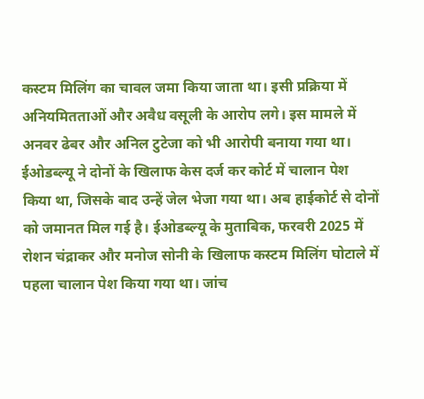कस्टम मिलिंग का चावल जमा किया जाता था। इसी प्रक्रिया में अनियमितताओं और अवैध वसूली के आरोप लगे। इस मामले में अनवर ढेबर और अनिल टुटेजा को भी आरोपी बनाया गया था। ईओडब्ल्यू ने दोनों के खिलाफ केस दर्ज कर कोर्ट में चालान पेश किया था, जिसके बाद उन्हें जेल भेजा गया था। अब हाईकोर्ट से दोनों को जमानत मिल गई है। ईओडब्ल्यू के मुताबिक, फरवरी 2025 में रोशन चंद्राकर और मनोज सोनी के खिलाफ कस्टम मिलिंग घोटाले में पहला चालान पेश किया गया था। जांच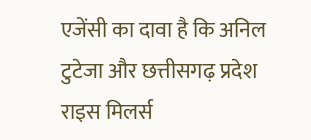एजेंसी का दावा है कि अनिल टुटेजा और छत्तीसगढ़ प्रदेश राइस मिलर्स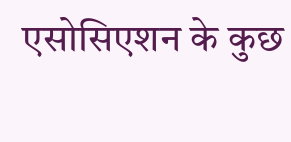एसोसिएशन के कुछ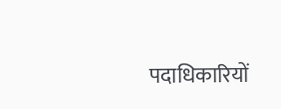पदाधिकारियों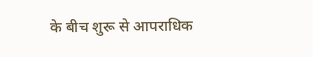के बीच शुरू से आपराधिक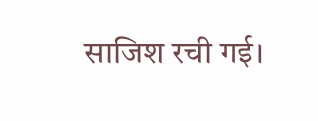साजिश रची गई।